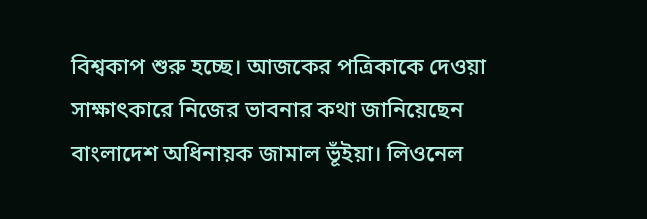বিশ্বকাপ শুরু হচ্ছে। আজকের পত্রিকাকে দেওয়া সাক্ষাৎকারে নিজের ভাবনার কথা জানিয়েছেন বাংলাদেশ অধিনায়ক জামাল ভূঁইয়া। লিওনেল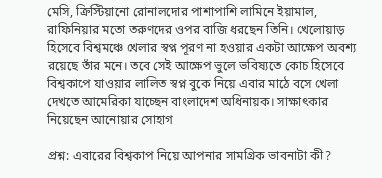মেসি, ক্রিস্টিয়ানো রোনালদোর পাশাপাশি লামিনে ইয়ামাল, রাফিনিয়ার মতো তরুণদের ওপর বাজি ধরছেন তিনি। খেলোয়াড় হিসেবে বিশ্বমঞ্চে খেলার স্বপ্ন পূরণ না হওয়ার একটা আক্ষেপ অবশ্য রয়েছে তাঁর মনে। তবে সেই আক্ষেপ ভুলে ভবিষ্যতে কোচ হিসেবে বিশ্বকাপে যাওয়ার লালিত স্বপ্ন বুকে নিয়ে এবার মাঠে বসে খেলা দেখতে আমেরিকা যাচ্ছেন বাংলাদেশ অধিনায়ক। সাক্ষাৎকার নিয়েছেন আনোয়ার সোহাগ

প্রশ্ন: এবারের বিশ্বকাপ নিয়ে আপনার সামগ্রিক ভাবনাটা কী?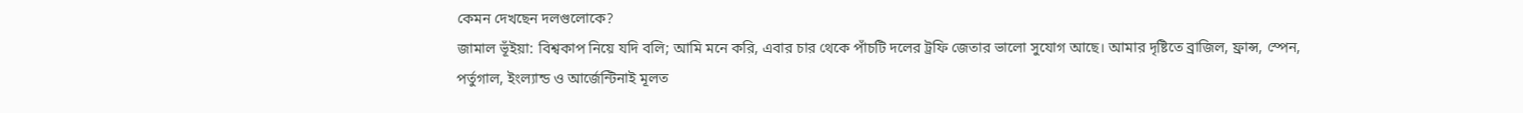কেমন দেখছেন দলগুলোকে?
জামাল ভূঁইয়া: বিশ্বকাপ নিয়ে যদি বলি; আমি মনে করি, এবার চার থেকে পাঁচটি দলের ট্রফি জেতার ভালো সুযোগ আছে। আমার দৃষ্টিতে ব্রাজিল, ফ্রান্স, স্পেন, পর্তুগাল, ইংল্যান্ড ও আর্জেন্টিনাই মূলত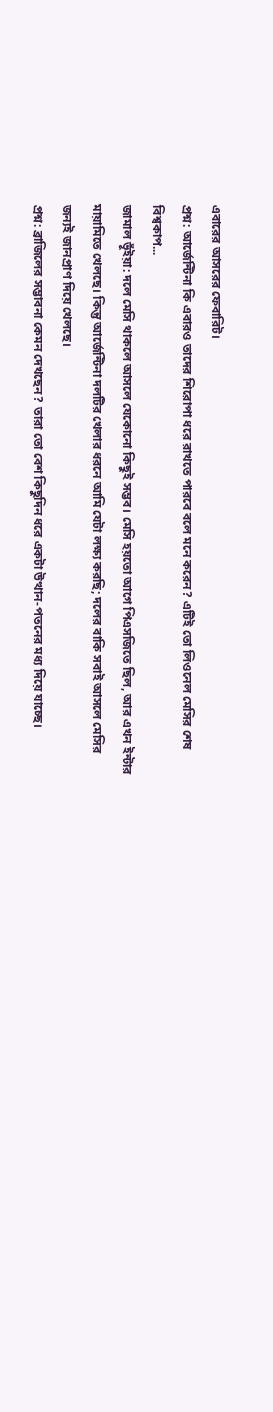এবারের আসরের ফেবারিট।
প্রশ্ন: আর্জেন্টিনা কি এবারও তাদের শিরোপা ধরে রাখতে পারবে বলে মনে করেন? এটিই তো লিওনেল মেসির শেষ বিশ্বকাপ...
জামাল ভূঁইয়া: দলে মেসি থাকলে আসলে যেকোনো কিছুই সম্ভব। মেসি হয়তো আগে পিএসজিতে ছিল, আর এখন ইন্টার মায়ামিতে খেলছে। কিন্তু আর্জেন্টিনা দলটির খেলার ধরনে আমি যেটা লক্ষ্য করছি; দলের বাকি সবাই আসলে মেসির জন্যই জানপ্রাণ দিয়ে খেলছে।
প্রশ্ন: ব্রাজিলের সম্ভাবনা কেমন দেখছেন? তারা তো বেশ কিছুদিন ধরে একটা উত্থান-পতনের মধ্য দিয়ে যাচ্ছে।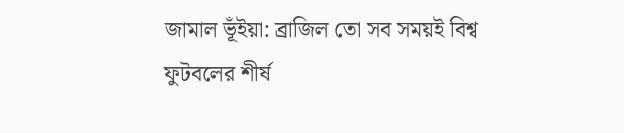জামাল ভূঁইয়া: ব্রাজিল তো সব সময়ই বিশ্ব ফুটবলের শীর্ষ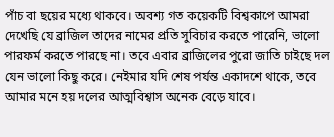পাঁচ বা ছয়ের মধ্যে থাকবে। অবশ্য গত কয়েকটি বিশ্বকাপে আমরা দেখেছি যে ব্রাজিল তাদের নামের প্রতি সুবিচার করতে পারেনি, ভালো পারফর্ম করতে পারছে না। তবে এবার ব্রাজিলের পুরো জাতি চাইছে দল যেন ভালো কিছু করে। নেইমার যদি শেষ পর্যন্ত একাদশে থাকে, তবে আমার মনে হয় দলের আত্মবিশ্বাস অনেক বেড়ে যাবে।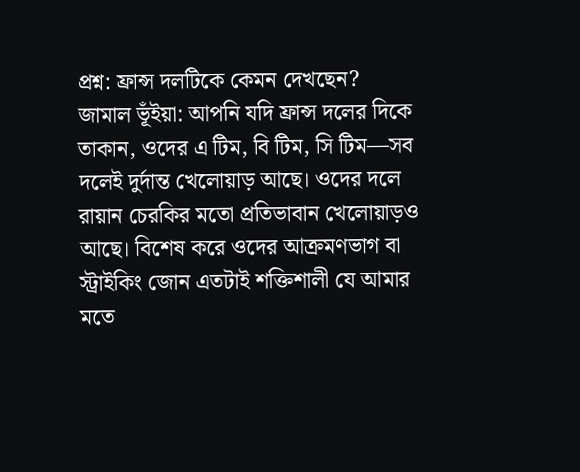প্রশ্ন: ফ্রান্স দলটিকে কেমন দেখছেন?
জামাল ভূঁইয়া: আপনি যদি ফ্রান্স দলের দিকে তাকান, ওদের এ টিম, বি টিম, সি টিম—সব দলেই দুর্দান্ত খেলোয়াড় আছে। ওদের দলে রায়ান চেরকির মতো প্রতিভাবান খেলোয়াড়ও আছে। বিশেষ করে ওদের আক্রমণভাগ বা স্ট্রাইকিং জোন এতটাই শক্তিশালী যে আমার মতে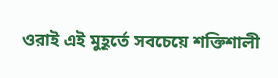ওরাই এই মুহূর্তে সবচেয়ে শক্তিশালী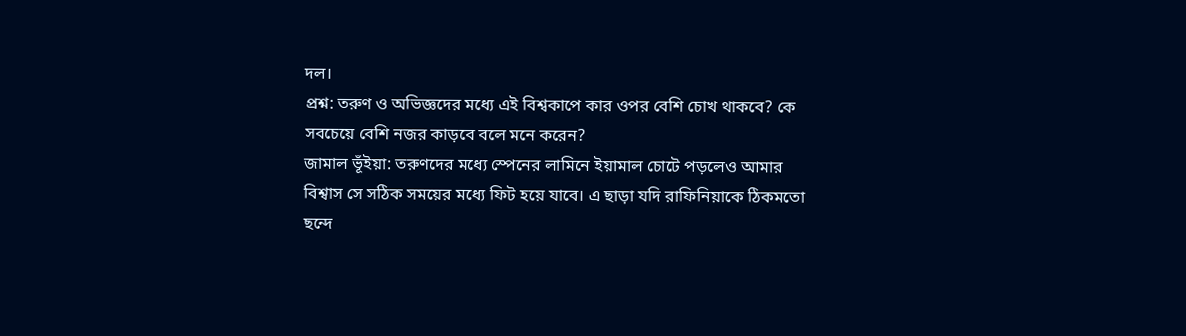দল।
প্রশ্ন: তরুণ ও অভিজ্ঞদের মধ্যে এই বিশ্বকাপে কার ওপর বেশি চোখ থাকবে? কে সবচেয়ে বেশি নজর কাড়বে বলে মনে করেন?
জামাল ভূঁইয়া: তরুণদের মধ্যে স্পেনের লামিনে ইয়ামাল চোটে পড়লেও আমার বিশ্বাস সে সঠিক সময়ের মধ্যে ফিট হয়ে যাবে। এ ছাড়া যদি রাফিনিয়াকে ঠিকমতো ছন্দে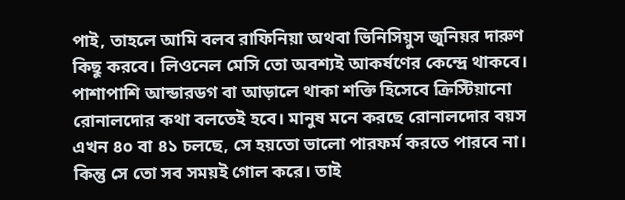পাই, তাহলে আমি বলব রাফিনিয়া অথবা ভিনিসিয়ুস জুনিয়র দারুণ কিছু করবে। লিওনেল মেসি তো অবশ্যই আকর্ষণের কেন্দ্রে থাকবে। পাশাপাশি আন্ডারডগ বা আড়ালে থাকা শক্তি হিসেবে ক্রিস্টিয়ানো রোনালদোর কথা বলতেই হবে। মানুষ মনে করছে রোনালদোর বয়স এখন ৪০ বা ৪১ চলছে, সে হয়তো ভালো পারফর্ম করতে পারবে না। কিন্তু সে তো সব সময়ই গোল করে। তাই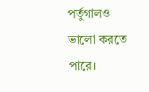পর্তুগালও ভালো করতে পারে।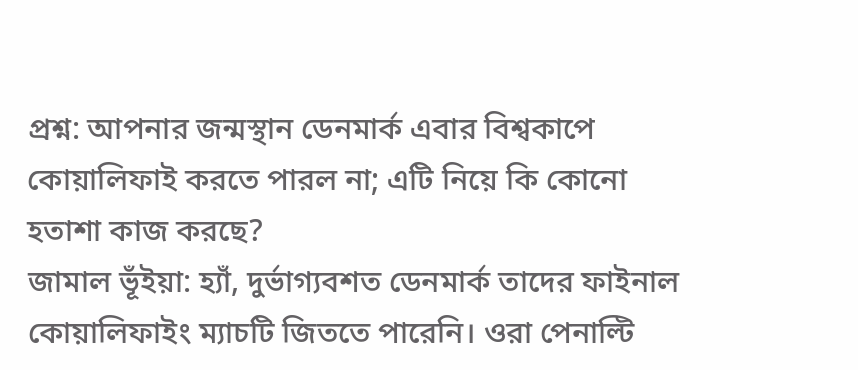প্রশ্ন: আপনার জন্মস্থান ডেনমার্ক এবার বিশ্বকাপে কোয়ালিফাই করতে পারল না; এটি নিয়ে কি কোনো হতাশা কাজ করছে?
জামাল ভূঁইয়া: হ্যাঁ, দুর্ভাগ্যবশত ডেনমার্ক তাদের ফাইনাল কোয়ালিফাইং ম্যাচটি জিততে পারেনি। ওরা পেনাল্টি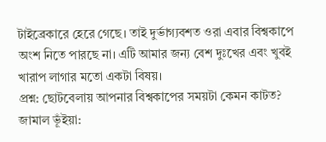টাইব্রেকারে হেরে গেছে। তাই দুর্ভাগ্যবশত ওরা এবার বিশ্বকাপে অংশ নিতে পারছে না। এটি আমার জন্য বেশ দুঃখের এবং খুবই খারাপ লাগার মতো একটা বিষয়।
প্রশ্ন: ছোটবেলায় আপনার বিশ্বকাপের সময়টা কেমন কাটত?
জামাল ভূঁইয়া: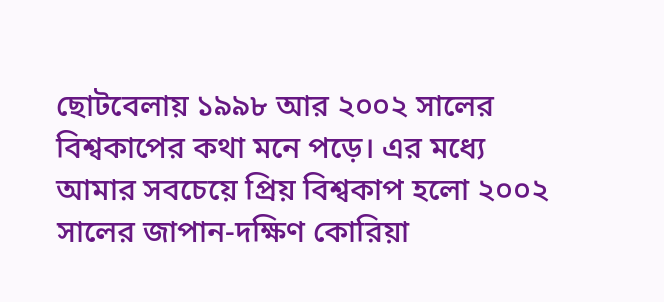ছোটবেলায় ১৯৯৮ আর ২০০২ সালের বিশ্বকাপের কথা মনে পড়ে। এর মধ্যে আমার সবচেয়ে প্রিয় বিশ্বকাপ হলো ২০০২ সালের জাপান-দক্ষিণ কোরিয়া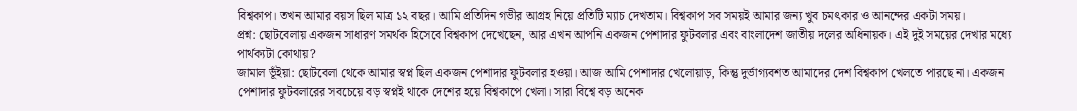বিশ্বকাপ। তখন আমার বয়স ছিল মাত্র ১২ বছর। আমি প্রতিদিন গভীর আগ্রহ নিয়ে প্রতিটি ম্যাচ দেখতাম। বিশ্বকাপ সব সময়ই আমার জন্য খুব চমৎকার ও আনন্দের একটা সময়।
প্রশ্ন: ছোটবেলায় একজন সাধারণ সমর্থক হিসেবে বিশ্বকাপ দেখেছেন, আর এখন আপনি একজন পেশাদার ফুটবলার এবং বাংলাদেশ জাতীয় দলের অধিনায়ক। এই দুই সময়ের দেখার মধ্যে পার্থক্যটা কোথায়?
জামাল ভূঁইয়া: ছোটবেলা থেকে আমার স্বপ্ন ছিল একজন পেশাদার ফুটবলার হওয়া। আজ আমি পেশাদার খেলোয়াড়, কিন্তু দুর্ভাগ্যবশত আমাদের দেশ বিশ্বকাপ খেলতে পারছে না। একজন পেশাদার ফুটবলারের সবচেয়ে বড় স্বপ্নই থাকে দেশের হয়ে বিশ্বকাপে খেলা। সারা বিশ্বে বড় অনেক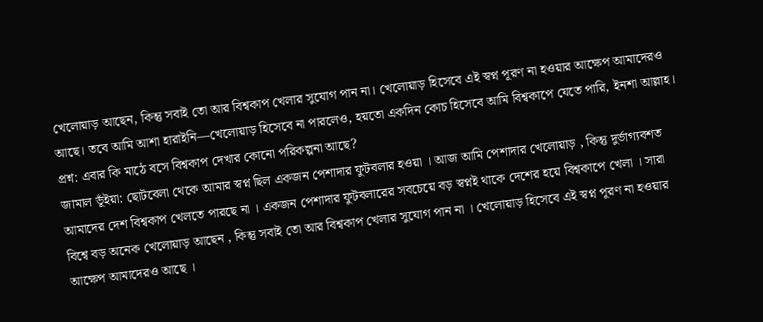খেলোয়াড় আছেন, কিন্তু সবাই তো আর বিশ্বকাপ খেলার সুযোগ পান না। খেলোয়াড় হিসেবে এই স্বপ্ন পূরণ না হওয়ার আক্ষেপ আমাদেরও আছে। তবে আমি আশা হারাইনি—খেলোয়াড় হিসেবে না পারলেও, হয়তো একদিন কোচ হিসেবে আমি বিশ্বকাপে যেতে পারি, ইনশা আল্লাহ।
প্রশ্ন: এবার কি মাঠে বসে বিশ্বকাপ দেখার কোনো পরিকল্পনা আছে?
জামাল ভূঁইয়া: ছোটবেলা থেকে আমার স্বপ্ন ছিল একজন পেশাদার ফুটবলার হওয়া । আজ আমি পেশাদার খেলোয়াড় , কিন্তু দুর্ভাগ্যবশত আমাদের দেশ বিশ্বকাপ খেলতে পারছে না । একজন পেশাদার ফুটবলারের সবচেয়ে বড় স্বপ্নই থাকে দেশের হয়ে বিশ্বকাপে খেলা । সারা বিশ্বে বড় অনেক খেলোয়াড় আছেন , কিন্তু সবাই তো আর বিশ্বকাপ খেলার সুযোগ পান না । খেলোয়াড় হিসেবে এই স্বপ্ন পূরণ না হওয়ার আক্ষেপ আমাদেরও আছে ।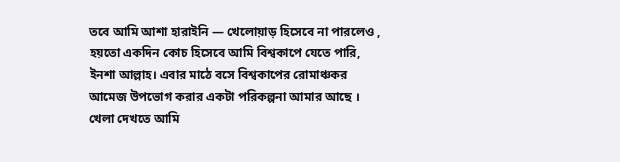তবে আমি আশা হারাইনি — খেলোয়াড় হিসেবে না পারলেও , হয়তো একদিন কোচ হিসেবে আমি বিশ্বকাপে যেতে পারি, ইনশা আল্লাহ। এবার মাঠে বসে বিশ্বকাপের রোমাঞ্চকর আমেজ উপভোগ করার একটা পরিকল্পনা আমার আছে । খেলা দেখতে আমি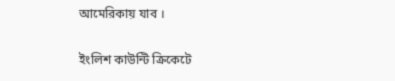আমেরিকায় যাব ।

ইংলিশ কাউন্টি ক্রিকেটে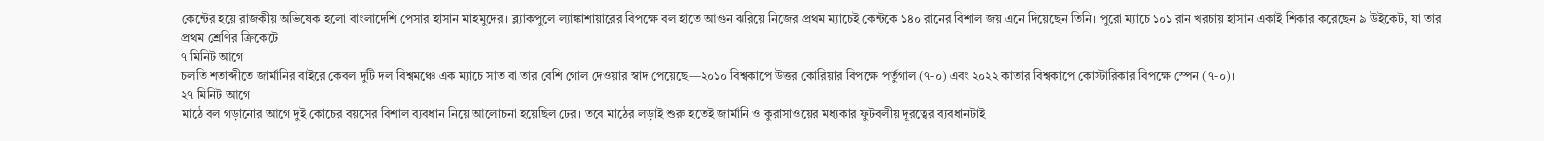কেন্টের হয়ে রাজকীয় অভিষেক হলো বাংলাদেশি পেসার হাসান মাহমুদের। ব্ল্যাকপুলে ল্যাঙ্কাশায়ারের বিপক্ষে বল হাতে আগুন ঝরিয়ে নিজের প্রথম ম্যাচেই কেন্টকে ১৪০ রানের বিশাল জয় এনে দিয়েছেন তিনি। পুরো ম্যাচে ১০১ রান খরচায় হাসান একাই শিকার করেছেন ৯ উইকেট, যা তার প্রথম শ্রেণির ক্রিকেটে
৭ মিনিট আগে
চলতি শতাব্দীতে জার্মানির বাইরে কেবল দুটি দল বিশ্বমঞ্চে এক ম্যাচে সাত বা তার বেশি গোল দেওয়ার স্বাদ পেয়েছে—২০১০ বিশ্বকাপে উত্তর কোরিয়ার বিপক্ষে পর্তুগাল (৭-০) এবং ২০২২ কাতার বিশ্বকাপে কোস্টারিকার বিপক্ষে স্পেন (৭-০)।
২৭ মিনিট আগে
মাঠে বল গড়ানোর আগে দুই কোচের বয়সের বিশাল ব্যবধান নিয়ে আলোচনা হয়েছিল ঢের। তবে মাঠের লড়াই শুরু হতেই জার্মানি ও কুরাসাওয়ের মধ্যকার ফুটবলীয় দূরত্বের ব্যবধানটাই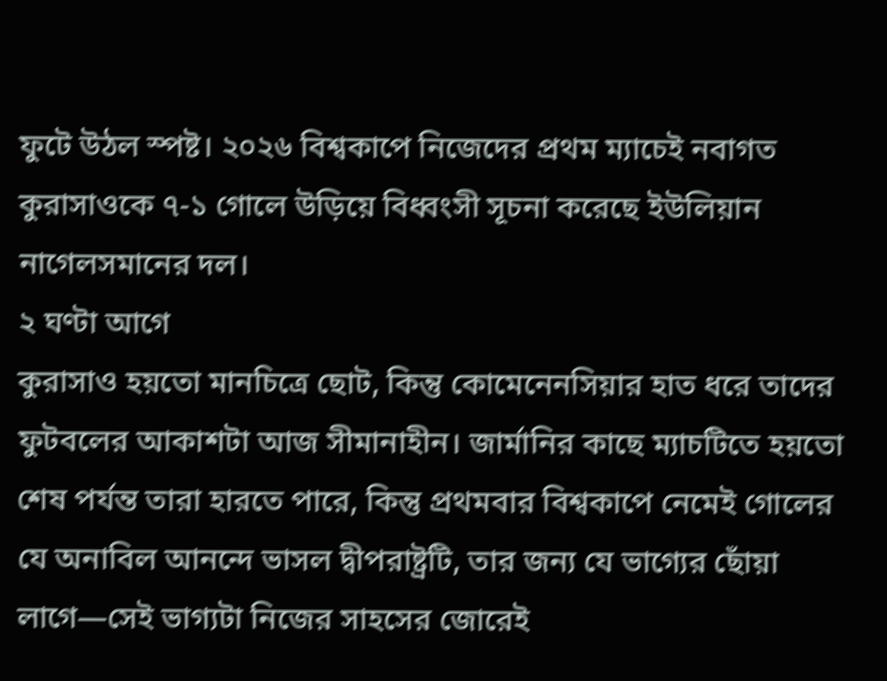ফুটে উঠল স্পষ্ট। ২০২৬ বিশ্বকাপে নিজেদের প্রথম ম্যাচেই নবাগত কুরাসাওকে ৭-১ গোলে উড়িয়ে বিধ্বংসী সূচনা করেছে ইউলিয়ান নাগেলসমানের দল।
২ ঘণ্টা আগে
কুরাসাও হয়তো মানচিত্রে ছোট, কিন্তু কোমেনেনসিয়ার হাত ধরে তাদের ফুটবলের আকাশটা আজ সীমানাহীন। জার্মানির কাছে ম্যাচটিতে হয়তো শেষ পর্যন্ত তারা হারতে পারে, কিন্তু প্রথমবার বিশ্বকাপে নেমেই গোলের যে অনাবিল আনন্দে ভাসল দ্বীপরাষ্ট্রটি, তার জন্য যে ভাগ্যের ছোঁয়া লাগে—সেই ভাগ্যটা নিজের সাহসের জোরেই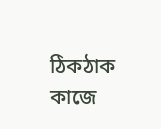ঠিকঠাক কাজে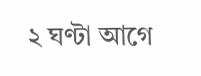২ ঘণ্টা আগে